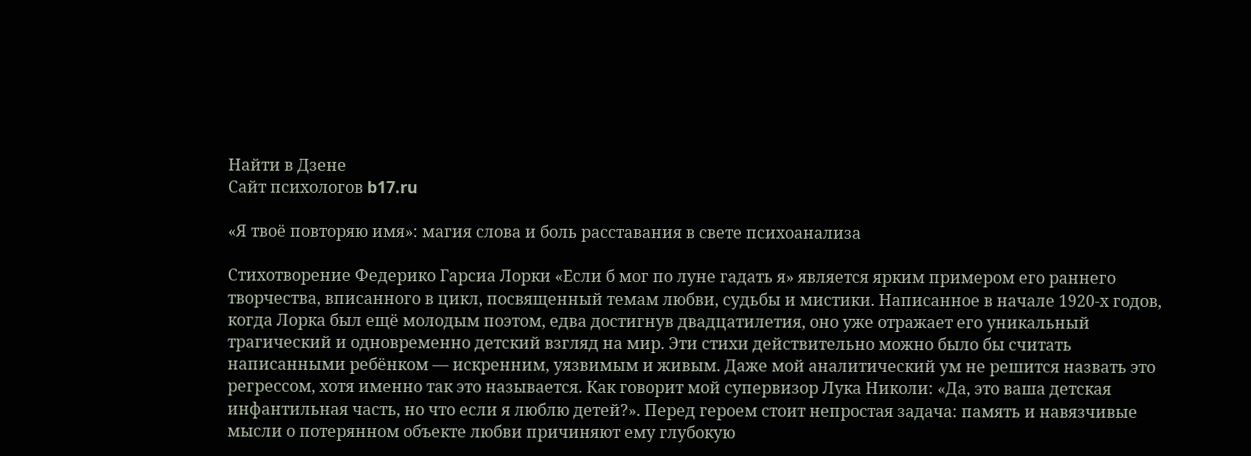Найти в Дзене
Сайт психологов b17.ru

«Я твоё повторяю имя»: магия слова и боль расставания в свете психоанализа

Стихотворение Федерико Гарсиа Лорки «Если б мог по луне гадать я» является ярким примером его раннего творчества, вписанного в цикл, посвященный темам любви, судьбы и мистики. Написанное в начале 1920-х годов, когда Лорка был ещё молодым поэтом, едва достигнув двадцатилетия, оно уже отражает его уникальный трагический и одновременно детский взгляд на мир. Эти стихи действительно можно было бы считать написанными ребёнком — искренним, уязвимым и живым. Даже мой аналитический ум не решится назвать это регрессом, хотя именно так это называется. Как говорит мой супервизор Лука Николи: «Да, это ваша детская инфантильная часть, но что если я люблю детей?». Перед героем стоит непростая задача: память и навязчивые мысли о потерянном объекте любви причиняют ему глубокую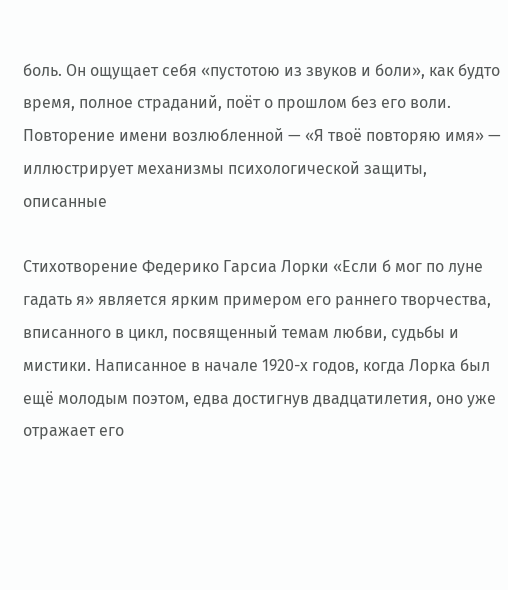боль. Он ощущает себя «пустотою из звуков и боли», как будто время, полное страданий, поёт о прошлом без его воли. Повторение имени возлюбленной — «Я твоё повторяю имя» — иллюстрирует механизмы психологической защиты, описанные

Стихотворение Федерико Гарсиа Лорки «Если б мог по луне гадать я» является ярким примером его раннего творчества, вписанного в цикл, посвященный темам любви, судьбы и мистики. Написанное в начале 1920-х годов, когда Лорка был ещё молодым поэтом, едва достигнув двадцатилетия, оно уже отражает его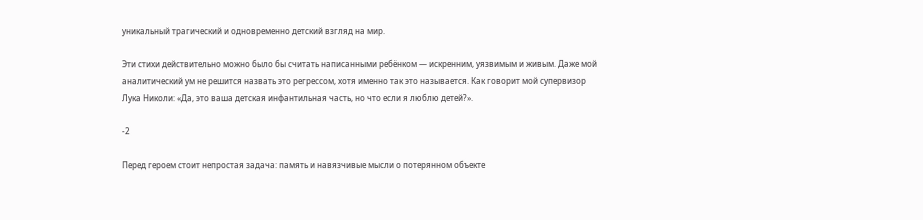уникальный трагический и одновременно детский взгляд на мир.

Эти стихи действительно можно было бы считать написанными ребёнком — искренним, уязвимым и живым. Даже мой аналитический ум не решится назвать это регрессом, хотя именно так это называется. Как говорит мой супервизор Лука Николи: «Да, это ваша детская инфантильная часть, но что если я люблю детей?».

-2

Перед героем стоит непростая задача: память и навязчивые мысли о потерянном объекте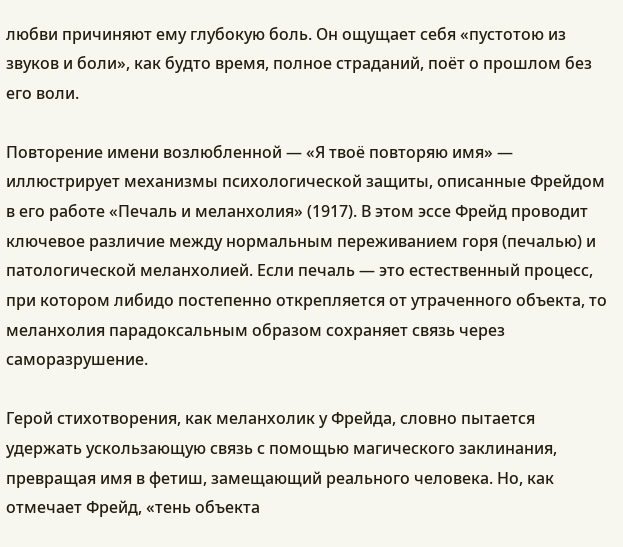любви причиняют ему глубокую боль. Он ощущает себя «пустотою из звуков и боли», как будто время, полное страданий, поёт о прошлом без его воли.

Повторение имени возлюбленной — «Я твоё повторяю имя» — иллюстрирует механизмы психологической защиты, описанные Фрейдом в его работе «Печаль и меланхолия» (1917). В этом эссе Фрейд проводит ключевое различие между нормальным переживанием горя (печалью) и патологической меланхолией. Если печаль — это естественный процесс, при котором либидо постепенно открепляется от утраченного объекта, то меланхолия парадоксальным образом сохраняет связь через саморазрушение.

Герой стихотворения, как меланхолик у Фрейда, словно пытается удержать ускользающую связь с помощью магического заклинания, превращая имя в фетиш, замещающий реального человека. Но, как отмечает Фрейд, «тень объекта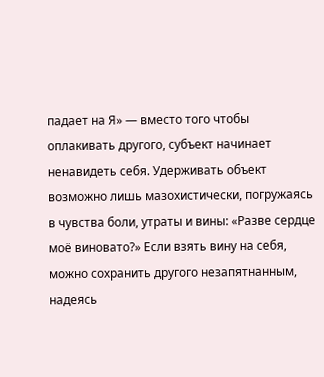падает на Я» — вместо того чтобы оплакивать другого, субъект начинает ненавидеть себя. Удерживать объект возможно лишь мазохистически, погружаясь в чувства боли, утраты и вины: «Разве сердце моё виновато?» Если взять вину на себя, можно сохранить другого незапятнанным, надеясь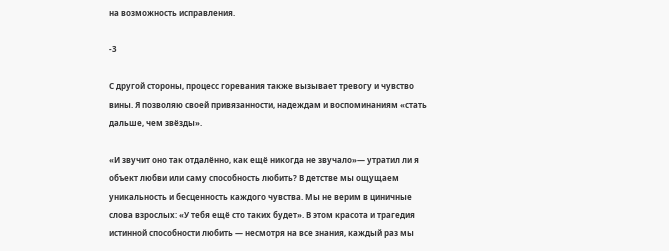на возможность исправления.

-3

С другой стороны, процесс горевания также вызывает тревогу и чувство вины. Я позволяю своей привязанности, надеждам и воспоминаниям «стать дальше, чем звёзды».

«И звучит оно так отдалённо, как ещё никогда не звучало»— утратил ли я объект любви или саму способность любить? В детстве мы ощущаем уникальность и бесценность каждого чувства. Мы не верим в циничные слова взрослых: «У тебя ещё сто таких будет». В этом красота и трагедия истинной способности любить — несмотря на все знания, каждый раз мы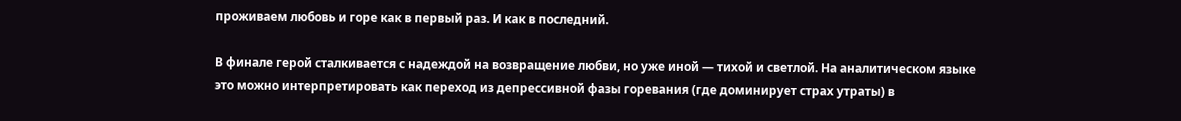проживаем любовь и горе как в первый раз. И как в последний.

В финале герой сталкивается с надеждой на возвращение любви, но уже иной — тихой и светлой. На аналитическом языке это можно интерпретировать как переход из депрессивной фазы горевания (где доминирует страх утраты) в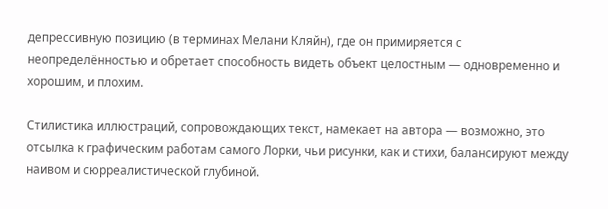депрессивную позицию (в терминах Мелани Кляйн), где он примиряется с неопределённостью и обретает способность видеть объект целостным — одновременно и хорошим, и плохим.

Стилистика иллюстраций, сопровождающих текст, намекает на автора — возможно, это отсылка к графическим работам самого Лорки, чьи рисунки, как и стихи, балансируют между наивом и сюрреалистической глубиной.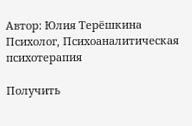Автор: Юлия Терёшкина
Психолог, Психоаналитическая психотерапия

Получить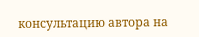консультацию автора на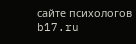сайте психологов b17.ru